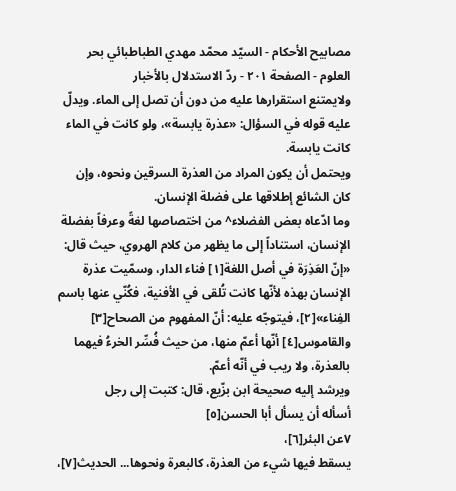مصابيح الأحكام - السيّد محمّد مهدي الطباطبائي بحر العلوم - الصفحة ٢٠١ - ردّ الاستدلال بالأخبار
ولايمتنع استقرارها عليه من دون أن تصل إلى الماء. ويدلّ عليه قوله في السؤال: «عذرة يابسة»، ولو كانت في الماء كانت يابسة.
ويحتمل أن يكون المراد من العذرة السرقين ونحوه، وإن كان الشائع إطلاقها على فضلة الإنسان.
وما ادّعاه بعض الفضلاء^ من اختصاصها لغةً وعرفاً بفضلة الإنسان، استناداً إلى ما يظهر من كلام الهروي، حيث قال: «إنّ العَذِرَة في أصل اللغة[١] فناء الدار، وسمّيت عذرة الإنسان بهذه لأنّها كانت تُلقى في الأفنية، فكُنّي عنها باسم الفِناء»[٢]، فيتوجّه عليه: أنّ المفهوم من الصحاح[٣] والقاموس[٤] أنّها أعمّ منها، من حيث فُسِّر الخرءُ فيهما بالعذرة، ولا ريب في أنّه أعمّ.
ويرشد إليه صحيحة ابن بزّيع، قال: كتبت إلى رجل
أسأله أن يسأل أبا الحسن[٥]
٧عن البئر[٦]،
يسقط فيها شيء من العذرة، كالبعرة ونحوها... الحديث[٧]،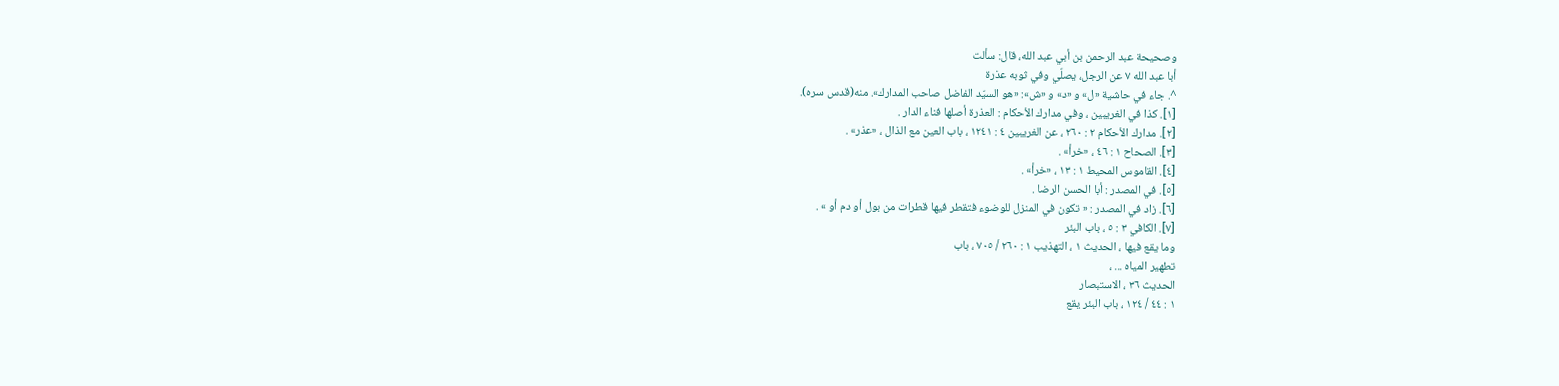وصحيحة عبد الرحمن بن أبي عبد الله، قال: سألت
أبا عبد الله ٧ عن الرجل، يصلّي وفي ثوبه عذرة
^. جاء في حاشية «ل» و «د» و «ش»: «هو السيّد الفاضل صاحب المدارك». منه(قدس سره).
[١]. كذا في الغريبين ، وفي مدارك الأحكام : العذرة أصلها فناء الدار .
[٢]. مدارك الأحكام ٢ : ٢٦٠ ، عن الغريبين ٤ : ١٢٤١ ، باب العين مع الذال ، «عذر» .
[٣]. الصحاح ١ : ٤٦ ، «خرأ» .
[٤]. القاموس المحيط ١ : ١٣ ، «خرأ» .
[٥]. في المصدر : أبا الحسن الرضا .
[٦]. زاد في المصدر : « تكون في المنزل للوضوء فتقطر فيها قطرات من بول أو دم أو » .
[٧]. الكافي ٣ : ٥ ، باب البئر
وما يقع فيها ، الحديث ١ ، التهذيب ١ : ٢٦٠ / ٧٠٥ ، باب
تطهير المياه ... ،
الحديث ٣٦ ، الاستبصار
١ : ٤٤ / ١٢٤ ، باب البئر يقع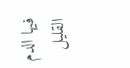فيها الدم القليل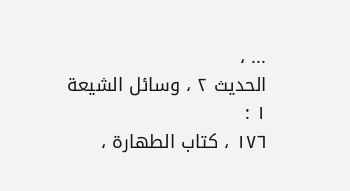... ،
الحديث ٢ ، وسائل الشيعة
١ :
١٧٦ ، كتاب الطهارة ،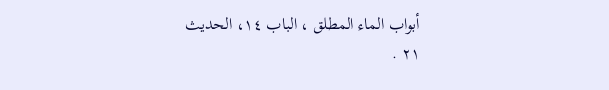أبواب الماء المطلق ، الباب ١٤، الحديث
٢١ .